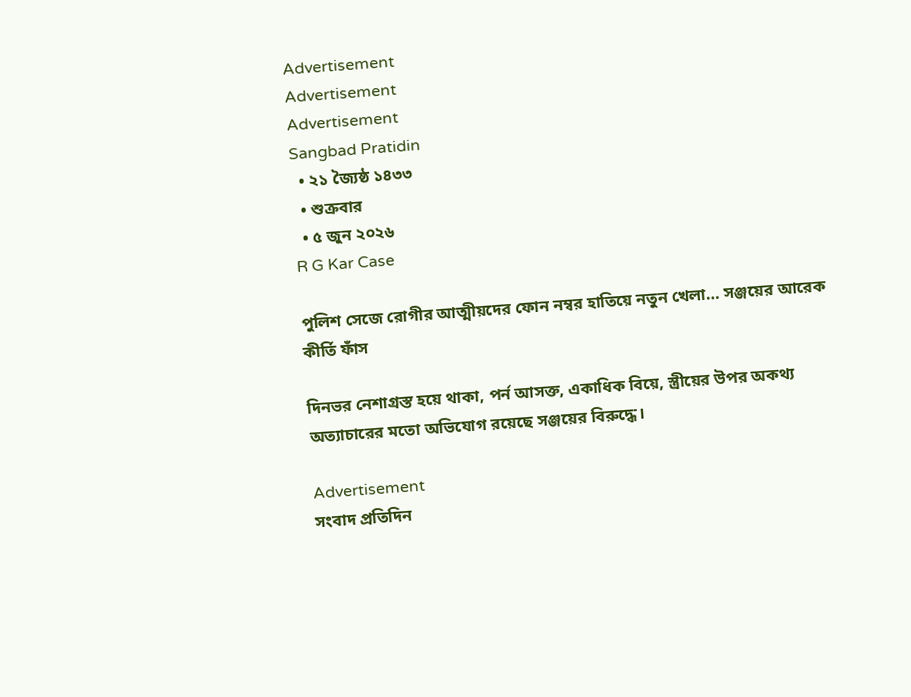Advertisement
Advertisement
Advertisement
Sangbad Pratidin
  • ২১ জ্যৈষ্ঠ ১৪৩৩
  • শুক্রবার
  • ৫ জুন ২০২৬
R G Kar Case

পুলিশ সেজে রোগীর আত্মীয়দের ফোন নম্বর হাতিয়ে নতুন খেলা… সঞ্জয়ের আরেক কীর্তি ফাঁস

দিনভর নেশাগ্রস্ত হয়ে থাকা, পর্ন আসক্ত, একাধিক বিয়ে, স্ত্রীয়ের উপর অকথ্য অত্যাচারের মতো অভিযোগ রয়েছে সঞ্জয়ের বিরুদ্ধে।

Advertisement
সংবাদ প্রতিদিন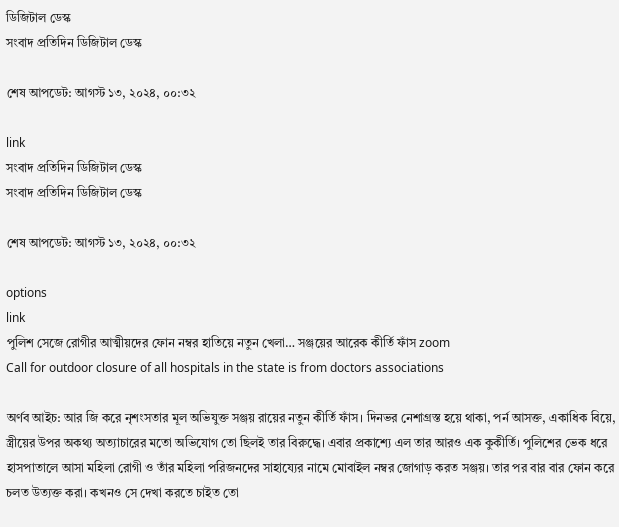ডিজিটাল ডেস্ক
সংবাদ প্রতিদিন ডিজিটাল ডেস্ক

শেষ আপডেট: আগস্ট ১৩, ২০২৪, ০০:৩২

link
সংবাদ প্রতিদিন ডিজিটাল ডেস্ক
সংবাদ প্রতিদিন ডিজিটাল ডেস্ক

শেষ আপডেট: আগস্ট ১৩, ২০২৪, ০০:৩২

options
link
পুলিশ সেজে রোগীর আত্মীয়দের ফোন নম্বর হাতিয়ে নতুন খেলা… সঞ্জয়ের আরেক কীর্তি ফাঁস zoom
Call for outdoor closure of all hospitals in the state is from doctors associations

অর্ণব আইচ: আর জি করে নৃশংসতার মূল অভিযুক্ত সঞ্জয় রায়ের নতুন কীর্তি ফাঁস। দিনভর নেশাগ্রস্ত হয়ে থাকা, পর্ন আসক্ত, একাধিক বিয়ে, স্ত্রীয়ের উপর অকথ্য অত্যাচারের মতো অভিযোগ তো ছিলই তার বিরুদ্ধে। এবার প্রকাশ্যে এল তার আরও এক কুকীর্তি। পুলিশের ভেক ধরে হাসপাতালে আসা মহিলা রোগী ও তাঁর মহিলা পরিজনদের সাহায্যের নামে মোবাইল নম্বর জোগাড় করত সঞ্জয়। তার পর বার বার ফোন করে চলত উত্যক্ত করা। কখনও সে দেখা করতে চাইত তো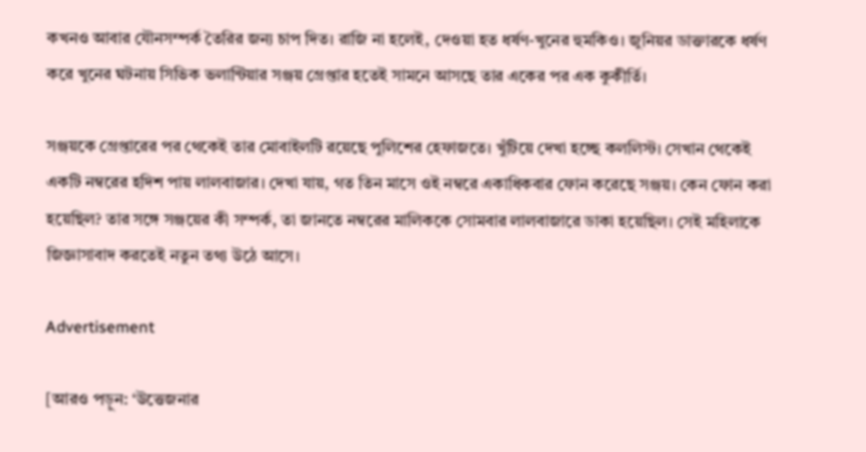কখনও আবার যৌনসম্পর্ক তৈরির জন্য চাপ দিত। রাজি না হলেই, দেওয়া হত ধর্ষণ-খুনের হুমকিও। জুনিয়র ডাক্তারকে ধর্ষণ করে খুনের ঘটনায় সিভিক ভলান্টিয়ার সঞ্জয় গ্রেপ্তার হতেই সামনে আসছে তার একের পর এক কুকীর্তি।

সঞ্জয়কে গ্রেপ্তারের পর থেকেই তার মোবাইলটি রয়েছে পুলিশের হেফাজতে। খুঁটিয়ে দেখা হচ্ছে কললিস্ট। সেখান থেকেই একটি নম্বরের হদিশ পায় লালবাজার। দেখা যায়, গত তিন মাসে ওই নম্বরে একাধিকবার ফোন করেছে সঞ্জয়। কেন ফোন করা হয়েছিল? তার সঙ্গে সঞ্জয়ের কী সম্পর্ক, তা জানতে নম্বরের মালিককে সোমবার লালবাজারে ডাকা হয়েছিল। সেই মহিলাকে জিজ্ঞাসাবাদ করতেই নতুন তথ্য উঠে আসে।

Advertisement

[আরও পড়ুন: ‘উত্তেজনার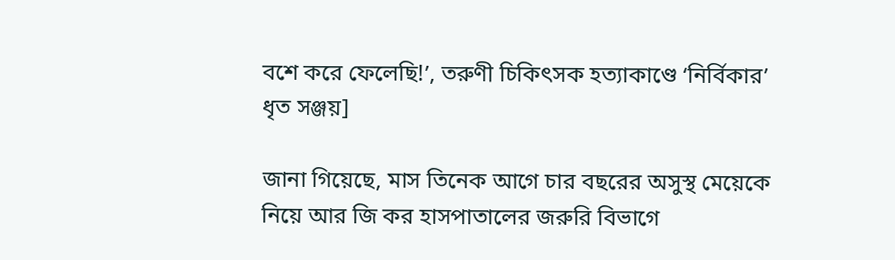বশে করে ফেলেছি!’, তরুণী চিকিৎসক হত্যাকাণ্ডে ‘নির্বিকার’ ধৃত সঞ্জয়]

জানা গিয়েছে, মাস তিনেক আগে চার বছরের অসুস্থ মেয়েকে নিয়ে আর জি কর হাসপাতালের জরুরি বিভাগে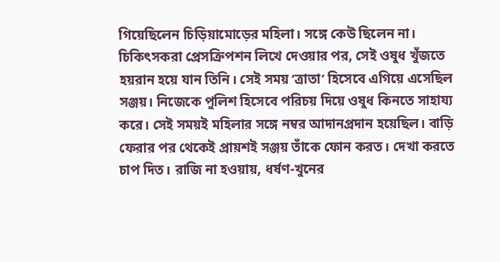গিয়েছিলেন চিড়িয়ামোড়ের মহিলা। সঙ্গে কেউ ছিলেন না। চিকিৎসকরা প্রেসক্রিপশন লিখে দেওয়ার পর, সেই ওষুধ খুঁজতে হয়রান হয়ে যান তিনি। সেই সময় ‘ত্রাতা’ হিসেবে এগিয়ে এসেছিল সঞ্জয়। নিজেকে পুলিশ হিসেবে পরিচয় দিয়ে ওষুধ কিনতে সাহায্য করে। সেই সময়ই মহিলার সঙ্গে নম্বর আদানপ্রদান হয়েছিল। বাড়ি ফেরার পর থেকেই প্রায়শই সঞ্জয় তাঁকে ফোন করত। দেখা করতে চাপ দিত। রাজি না হওয়ায়, ধর্ষণ-খুনের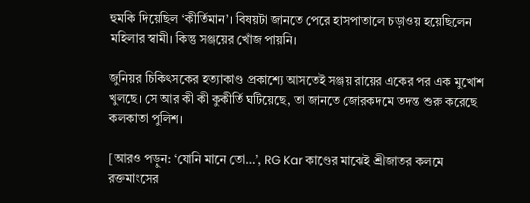হুমকি দিয়েছিল ‘কীর্তিমান’। বিষয়টা জানতে পেরে হাসপাতালে চড়াওয় হয়েছিলেন মহিলার স্বামী। কিন্তু সঞ্জয়ের খোঁজ পায়নি।

জুনিয়র চিকিৎসকের হত্যাকাণ্ড প্রকাশ্যে আসতেই সঞ্জয় রায়ের একের পর এক মুখোশ খুলছে। সে আর কী কী কুকীর্তি ঘটিয়েছে, তা জানতে জোরকদমে তদন্ত শুরু করেছে কলকাতা পুলিশ।

[আরও পড়ুন: ‘যোনি মানে তো…’, RG Kar কাণ্ডের মাঝেই শ্রীজাতর কলমে রক্তমাংসের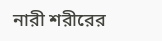নারী শরীরের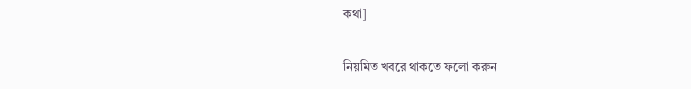কথা]

নিয়মিত খবরে থাকতে ফলো করুন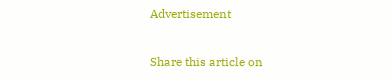Advertisement

Share this article on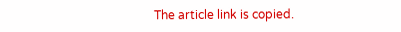The article link is copied.